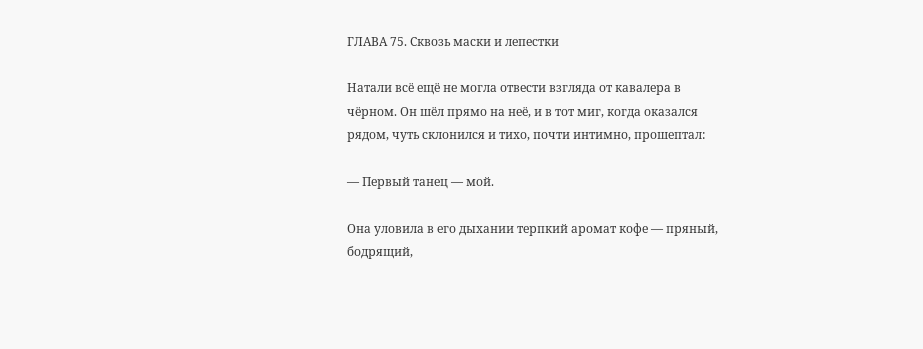ГЛАВА 75. Сквозь маски и лепестки

Натали всё ещё не могла отвести взгляда от кавалера в чёрном. Он шёл прямо на неё, и в тот миг, когда оказался рядом, чуть склонился и тихо, почти интимно, прошептал:

— Первый танец — мой.

Она уловила в его дыхании терпкий аромат кофе — пряный, бодрящий,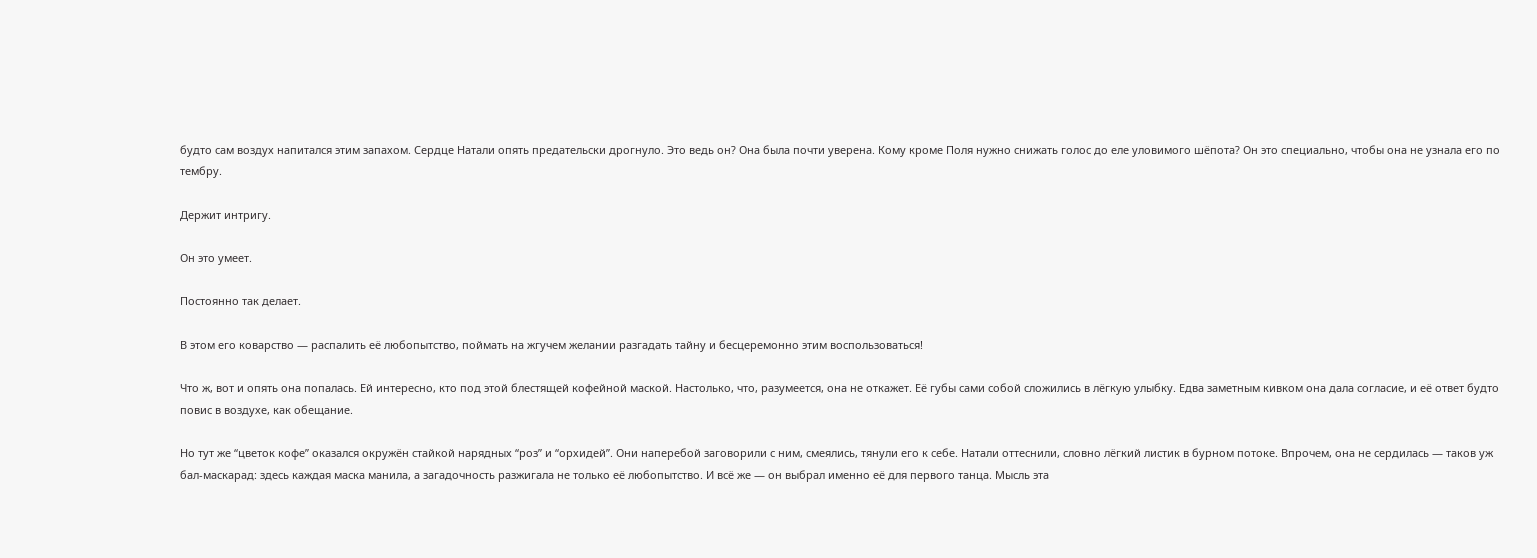будто сам воздух напитался этим запахом. Сердце Натали опять предательски дрогнуло. Это ведь он? Она была почти уверена. Кому кроме Поля нужно снижать голос до еле уловимого шёпота? Он это специально, чтобы она не узнала его по тембру.

Держит интригу.

Он это умеет.

Постоянно так делает.

В этом его коварство — распалить её любопытство, поймать на жгучем желании разгадать тайну и бесцеремонно этим воспользоваться!

Что ж, вот и опять она попалась. Ей интересно, кто под этой блестящей кофейной маской. Настолько, что, разумеется, она не откажет. Её губы сами собой сложились в лёгкую улыбку. Едва заметным кивком она дала согласие, и её ответ будто повис в воздухе, как обещание.

Но тут же “цветок кофе” оказался окружён стайкой нарядных “роз” и “орхидей”. Они наперебой заговорили с ним, смеялись, тянули его к себе. Натали оттеснили, словно лёгкий листик в бурном потоке. Впрочем, она не сердилась — таков уж бал-маскарад: здесь каждая маска манила, а загадочность разжигала не только её любопытство. И всё же — он выбрал именно её для первого танца. Мысль эта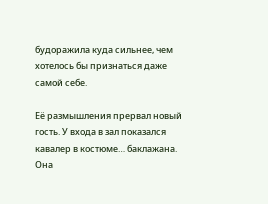будоражила куда сильнее, чем хотелось бы признаться даже самой себе.

Её размышления прервал новый гость. У входа в зал показался кавалер в костюме… баклажана. Она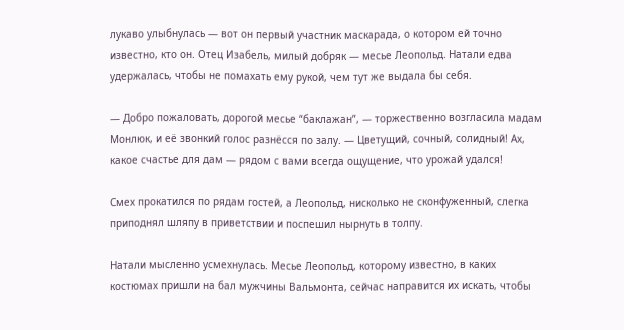лукаво улыбнулась — вот он первый участник маскарада, о котором ей точно известно, кто он. Отец Изабель, милый добряк — месье Леопольд. Натали едва удержалась, чтобы не помахать ему рукой, чем тут же выдала бы себя.

— Добро пожаловать, дорогой месье “баклажан”, — торжественно возгласила мадам Монлюк, и её звонкий голос разнёсся по залу. — Цветущий, сочный, солидный! Ах, какое счастье для дам — рядом с вами всегда ощущение, что урожай удался!

Смех прокатился по рядам гостей, а Леопольд, нисколько не сконфуженный, слегка приподнял шляпу в приветствии и поспешил нырнуть в толпу.

Натали мысленно усмехнулась. Месье Леопольд, которому известно, в каких костюмах пришли на бал мужчины Вальмонта, сейчас направится их искать, чтобы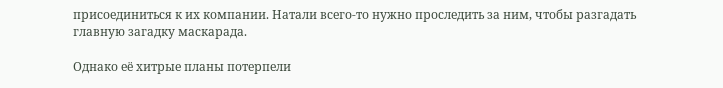присоединиться к их компании. Натали всего-то нужно проследить за ним, чтобы разгадать главную загадку маскарада.

Однако её хитрые планы потерпели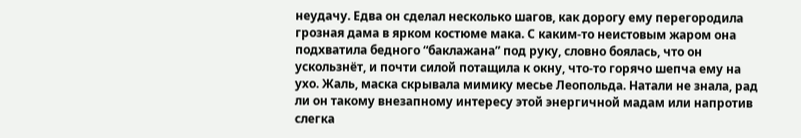неудачу. Едва он сделал несколько шагов, как дорогу ему перегородила грозная дама в ярком костюме мака. С каким-то неистовым жаром она подхватила бедного “баклажана” под руку, словно боялась, что он ускользнёт, и почти силой потащила к окну, что-то горячо шепча ему на ухо. Жаль, маска скрывала мимику месье Леопольда. Натали не знала, рад ли он такому внезапному интересу этой энергичной мадам или напротив слегка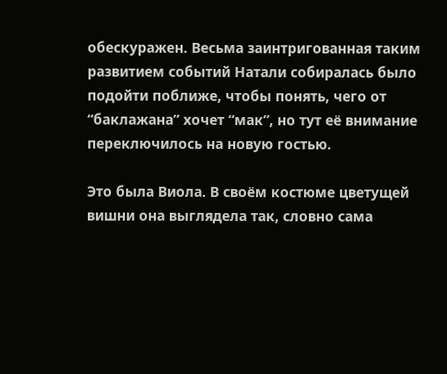обескуражен. Весьма заинтригованная таким развитием событий Натали собиралась было подойти поближе, чтобы понять, чего от “баклажана” хочет “мак”, но тут её внимание переключилось на новую гостью.

Это была Виола. В своём костюме цветущей вишни она выглядела так, словно сама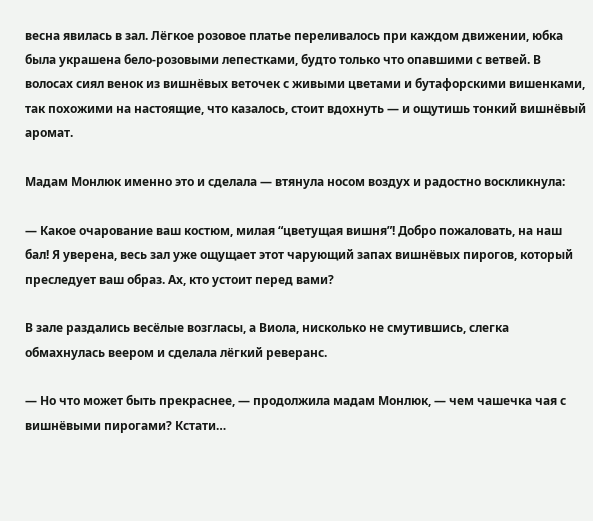весна явилась в зал. Лёгкое розовое платье переливалось при каждом движении, юбка была украшена бело-розовыми лепестками, будто только что опавшими с ветвей. В волосах сиял венок из вишнёвых веточек с живыми цветами и бутафорскими вишенками, так похожими на настоящие, что казалось, стоит вдохнуть — и ощутишь тонкий вишнёвый аромат.

Мадам Монлюк именно это и сделала — втянула носом воздух и радостно воскликнула:

— Какое очарование ваш костюм, милая “цветущая вишня”! Добро пожаловать, на наш бал! Я уверена, весь зал уже ощущает этот чарующий запах вишнёвых пирогов, который преследует ваш образ. Ах, кто устоит перед вами?

В зале раздались весёлые возгласы, а Виола, нисколько не смутившись, слегка обмахнулась веером и сделала лёгкий реверанс.

— Но что может быть прекраснее, — продолжила мадам Монлюк, — чем чашечка чая с вишнёвыми пирогами? Кстати…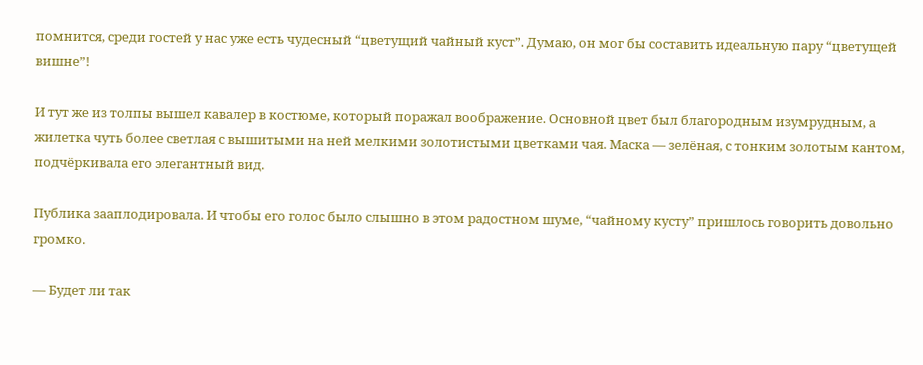помнится, среди гостей у нас уже есть чудесный “цветущий чайный куст”. Думаю, он мог бы составить идеальную пару “цветущей вишне”!

И тут же из толпы вышел кавалер в костюме, который поражал воображение. Основной цвет был благородным изумрудным, а жилетка чуть более светлая с вышитыми на ней мелкими золотистыми цветками чая. Маска — зелёная, с тонким золотым кантом, подчёркивала его элегантный вид.

Публика зааплодировала. И чтобы его голос было слышно в этом радостном шуме, “чайному кусту” пришлось говорить довольно громко.

— Будет ли так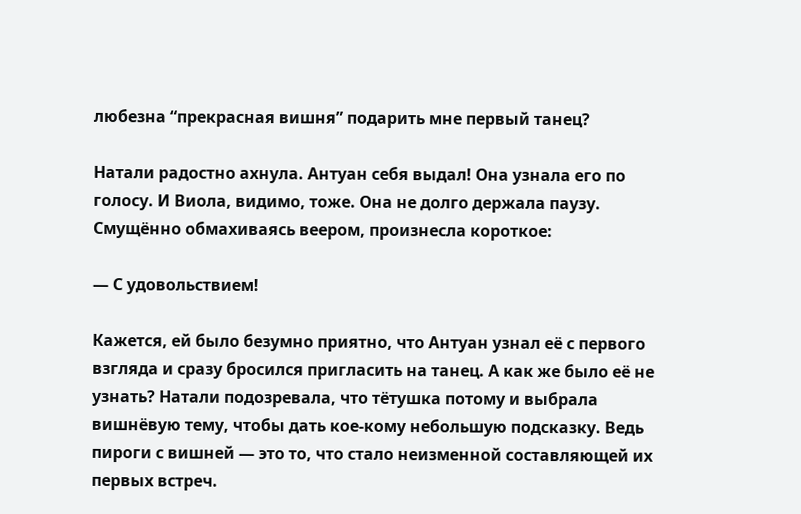любезна “прекрасная вишня” подарить мне первый танец?

Натали радостно ахнула. Антуан себя выдал! Она узнала его по голосу. И Виола, видимо, тоже. Она не долго держала паузу. Смущённо обмахиваясь веером, произнесла короткое:

— С удовольствием!

Кажется, ей было безумно приятно, что Антуан узнал её с первого взгляда и сразу бросился пригласить на танец. А как же было её не узнать? Натали подозревала, что тётушка потому и выбрала вишнёвую тему, чтобы дать кое-кому небольшую подсказку. Ведь пироги с вишней — это то, что стало неизменной составляющей их первых встреч.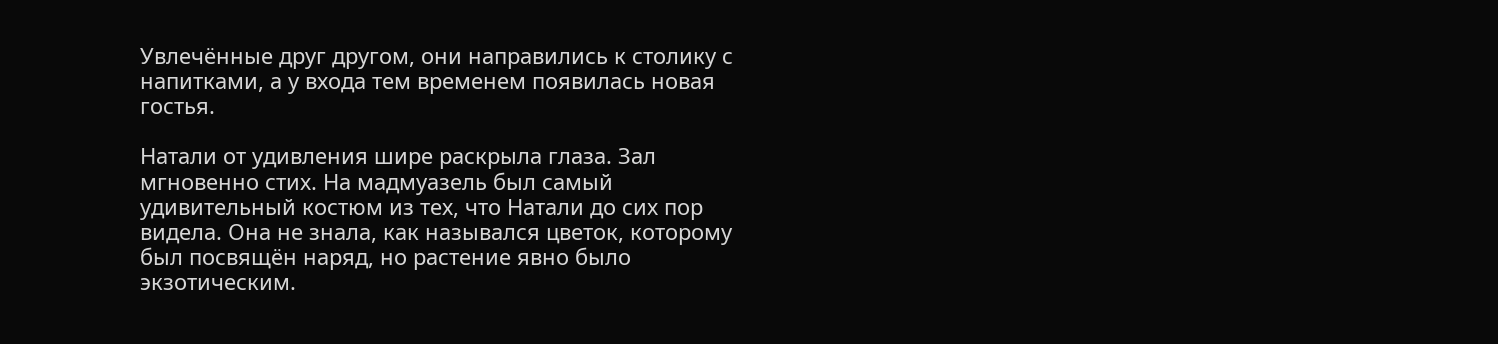Увлечённые друг другом, они направились к столику с напитками, а у входа тем временем появилась новая гостья.

Натали от удивления шире раскрыла глаза. Зал мгновенно стих. На мадмуазель был самый удивительный костюм из тех, что Натали до сих пор видела. Она не знала, как назывался цветок, которому был посвящён наряд, но растение явно было экзотическим.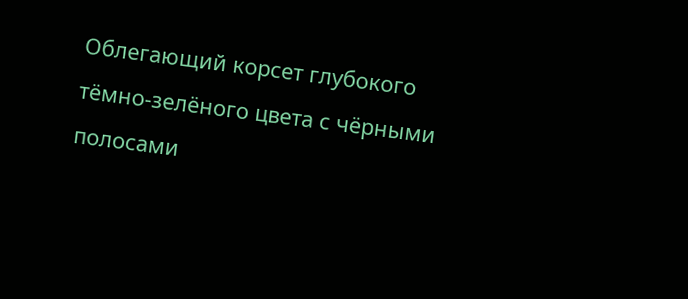Облегающий корсет глубокого тёмно-зелёного цвета с чёрными полосами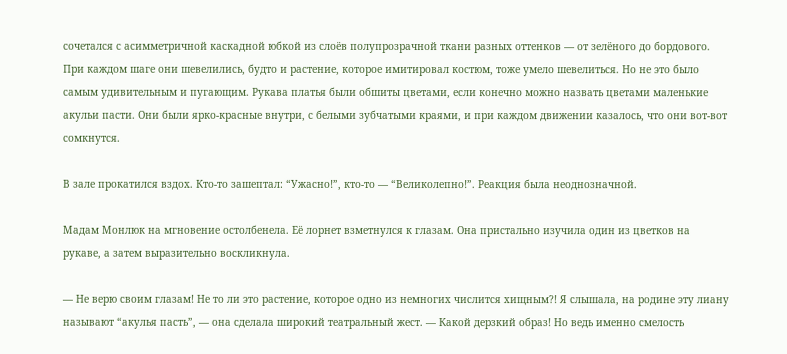сочетался с асимметричной каскадной юбкой из слоёв полупрозрачной ткани разных оттенков — от зелёного до бордового. При каждом шаге они шевелились, будто и растение, которое имитировал костюм, тоже умело шевелиться. Но не это было самым удивительным и пугающим. Рукава платья были обшиты цветами, если конечно можно назвать цветами маленькие акульи пасти. Они были ярко-красные внутри, с белыми зубчатыми краями, и при каждом движении казалось, что они вот-вот сомкнутся.

В зале прокатился вздох. Кто-то зашептал: “Ужасно!”, кто-то — “Великолепно!”. Реакция была неоднозначной.

Мадам Монлюк на мгновение остолбенела. Её лорнет взметнулся к глазам. Она пристально изучила один из цветков на рукаве, а затем выразительно воскликнула.

— Не верю своим глазам! Не то ли это растение, которое одно из немногих числится хищным?! Я слышала, на родине эту лиану называют “акулья пасть”, — она сделала широкий театральный жест. — Какой дерзкий образ! Но ведь именно смелость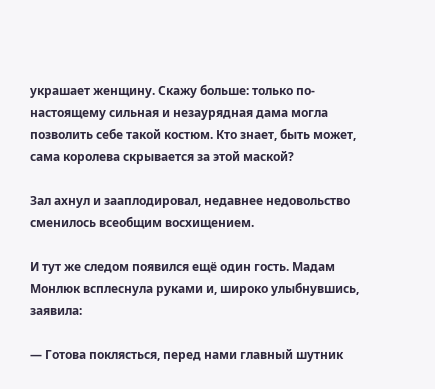украшает женщину. Скажу больше: только по-настоящему сильная и незаурядная дама могла позволить себе такой костюм. Кто знает, быть может, сама королева скрывается за этой маской?

Зал ахнул и зааплодировал, недавнее недовольство сменилось всеобщим восхищением.

И тут же следом появился ещё один гость. Мадам Монлюк всплеснула руками и, широко улыбнувшись, заявила:

— Готова поклясться, перед нами главный шутник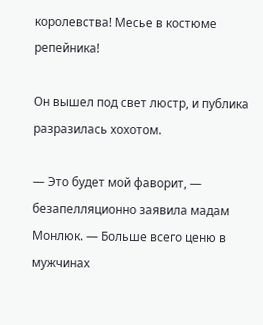королевства! Месье в костюме репейника!

Он вышел под свет люстр, и публика разразилась хохотом.

— Это будет мой фаворит, — безапелляционно заявила мадам Монлюк. — Больше всего ценю в мужчинах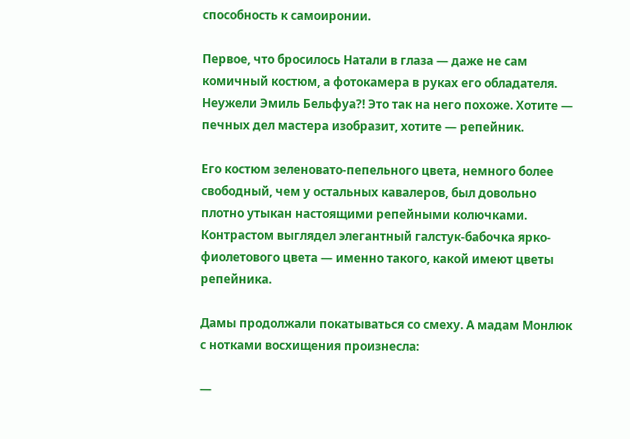способность к самоиронии.

Первое, что бросилось Натали в глаза — даже не сам комичный костюм, а фотокамера в руках его обладателя. Неужели Эмиль Бельфуа?! Это так на него похоже. Хотите — печных дел мастера изобразит, хотите — репейник.

Его костюм зеленовато-пепельного цвета, немного более свободный, чем у остальных кавалеров, был довольно плотно утыкан настоящими репейными колючками. Контрастом выглядел элегантный галстук-бабочка ярко-фиолетового цвета — именно такого, какой имеют цветы репейника.

Дамы продолжали покатываться со смеху. А мадам Монлюк с нотками восхищения произнесла:

—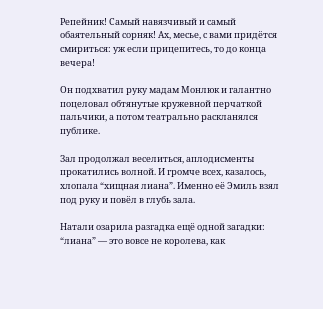Репейник! Самый навязчивый и самый обаятельный сорняк! Ах, месье, с вами придётся смириться: уж если прицепитесь, то до конца вечера!

Он подхватил руку мадам Монлюк и галантно поцеловал обтянутые кружевной перчаткой пальчики, а потом театрально раскланялся публике.

Зал продолжал веселиться, аплодисменты прокатились волной. И громче всех, казалось, хлопала “хищная лиана”. Именно её Эмиль взял под руку и повёл в глубь зала.

Натали озарила разгадка ещё одной загадки: “лиана” — это вовсе не королева, как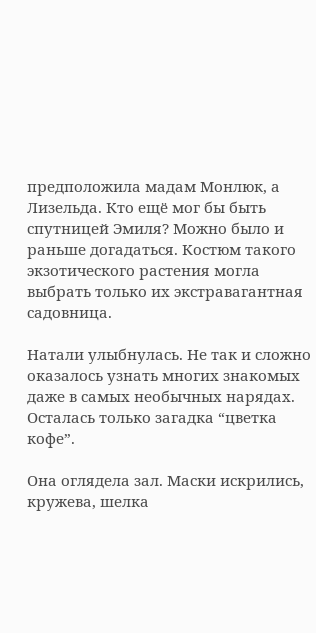предположила мадам Монлюк, а Лизельда. Кто ещё мог бы быть спутницей Эмиля? Можно было и раньше догадаться. Костюм такого экзотического растения могла выбрать только их экстравагантная садовница.

Натали улыбнулась. Не так и сложно оказалось узнать многих знакомых даже в самых необычных нарядах. Осталась только загадка “цветка кофе”.

Она оглядела зал. Маски искрились, кружева, шелка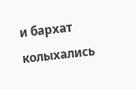и бархат колыхались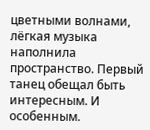цветными волнами, лёгкая музыка наполнила пространство. Первый танец обещал быть интересным. И особенным.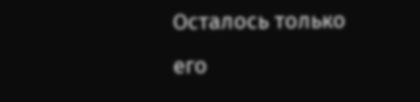Осталось только его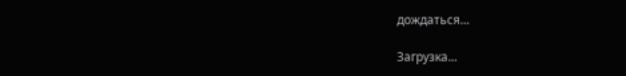дождаться…

Загрузка...